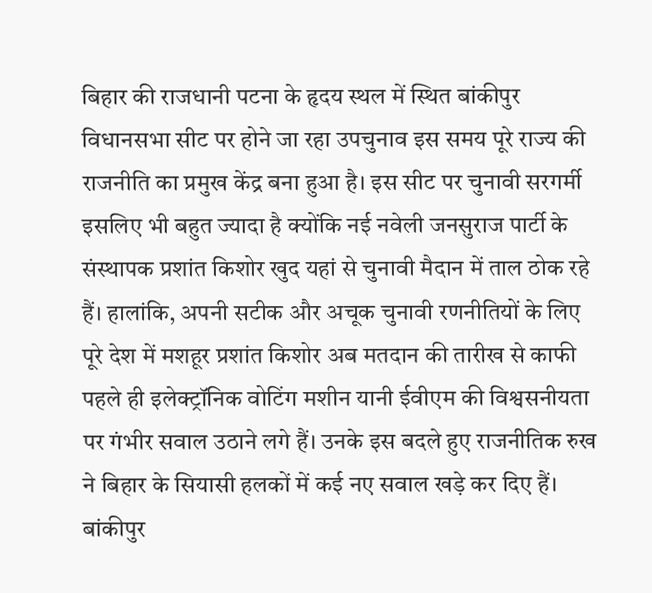बिहार की राजधानी पटना के हृदय स्थल में स्थित बांकीपुर विधानसभा सीट पर होने जा रहा उपचुनाव इस समय पूरे राज्य की राजनीति का प्रमुख केंद्र बना हुआ है। इस सीट पर चुनावी सरगर्मी इसलिए भी बहुत ज्यादा है क्योंकि नई नवेली जनसुराज पार्टी के संस्थापक प्रशांत किशोर खुद यहां से चुनावी मैदान में ताल ठोक रहे हैं। हालांकि, अपनी सटीक और अचूक चुनावी रणनीतियों के लिए पूरे देश में मशहूर प्रशांत किशोर अब मतदान की तारीख से काफी पहले ही इलेक्ट्रॉनिक वोटिंग मशीन यानी ईवीएम की विश्वसनीयता पर गंभीर सवाल उठाने लगे हैं। उनके इस बदले हुए राजनीतिक रुख ने बिहार के सियासी हलकों में कई नए सवाल खड़े कर दिए हैं।
बांकीपुर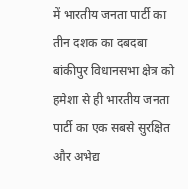में भारतीय जनता पार्टी का तीन दशक का दबदबा
बांकीपुर विधानसभा क्षेत्र को हमेशा से ही भारतीय जनता पार्टी का एक सबसे सुरक्षित और अभेद्य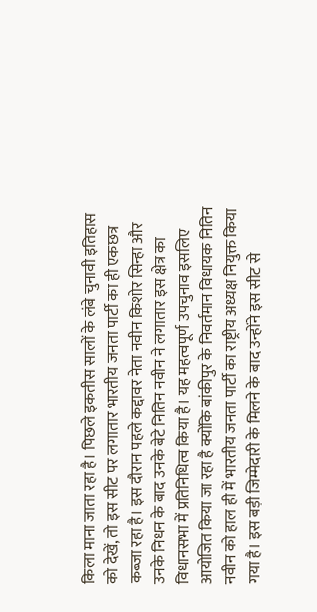किला माना जाता रहा है। पिछले इकतीस सालों के लंबे चुनावी इतिहास को देखें, तो इस सीट पर लगातार भारतीय जनता पार्टी का ही एकछत्र कब्जा रहा है। इस दौरान पहले कद्दावर नेता नवीन किशोर सिन्हा और उनके निधन के बाद उनके बेटे नितिन नवीन ने लगातार इस क्षेत्र का विधानसभा में प्रतिनिधित्व किया है। यह महत्वपूर्ण उपचुनाव इसलिए आयोजित किया जा रहा है क्योंकि बांकीपुर के निवर्तमान विधायक नितिन नवीन को हाल ही में भारतीय जनता पार्टी का राष्ट्रीय अध्यक्ष नियुक्त किया गया है। इस बड़ी जिम्मेदारी के मिलने के बाद उन्होंने इस सीट से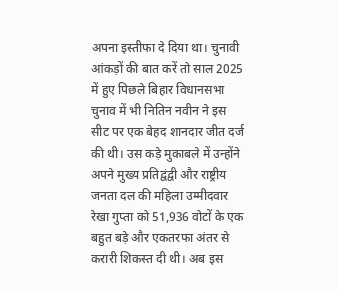अपना इस्तीफा दे दिया था। चुनावी आंकड़ों की बात करें तो साल 2025 में हुए पिछले बिहार विधानसभा चुनाव में भी नितिन नवीन ने इस सीट पर एक बेहद शानदार जीत दर्ज की थी। उस कड़े मुकाबले में उन्होंने अपने मुख्य प्रतिद्वंद्वी और राष्ट्रीय जनता दल की महिला उम्मीदवार रेखा गुप्ता को 51,936 वोटों के एक बहुत बड़े और एकतरफा अंतर से करारी शिकस्त दी थी। अब इस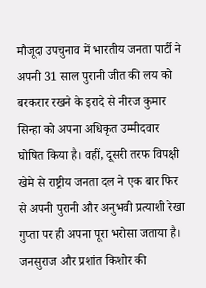मौजूदा उपचुनाव में भारतीय जनता पार्टी ने अपनी 31 साल पुरानी जीत की लय को बरकरार रखने के इरादे से नीरज कुमार सिन्हा को अपना अधिकृत उम्मीदवार घोषित किया है। वहीं, दूसरी तरफ विपक्षी खेमे से राष्ट्रीय जनता दल ने एक बार फिर से अपनी पुरानी और अनुभवी प्रत्याशी रेखा गुप्ता पर ही अपना पूरा भरोसा जताया है।
जनसुराज और प्रशांत किशोर की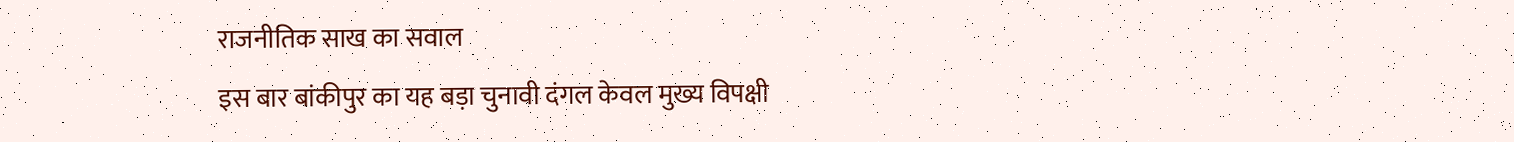राजनीतिक साख का सवाल
इस बार बांकीपुर का यह बड़ा चुनावी दंगल केवल मुख्य विपक्षी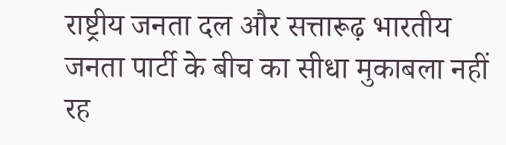राष्ट्रीय जनता दल और सत्तारूढ़ भारतीय जनता पार्टी के बीच का सीधा मुकाबला नहीं रह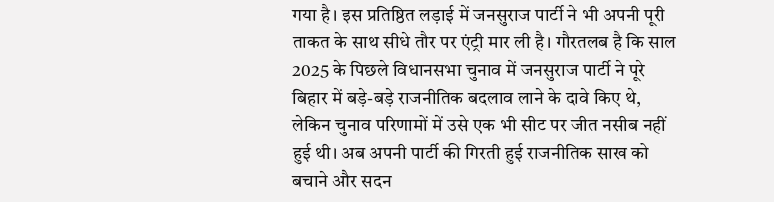गया है। इस प्रतिष्ठित लड़ाई में जनसुराज पार्टी ने भी अपनी पूरी ताकत के साथ सीधे तौर पर एंट्री मार ली है। गौरतलब है कि साल 2025 के पिछले विधानसभा चुनाव में जनसुराज पार्टी ने पूरे बिहार में बड़े-बड़े राजनीतिक बदलाव लाने के दावे किए थे, लेकिन चुनाव परिणामों में उसे एक भी सीट पर जीत नसीब नहीं हुई थी। अब अपनी पार्टी की गिरती हुई राजनीतिक साख को बचाने और सदन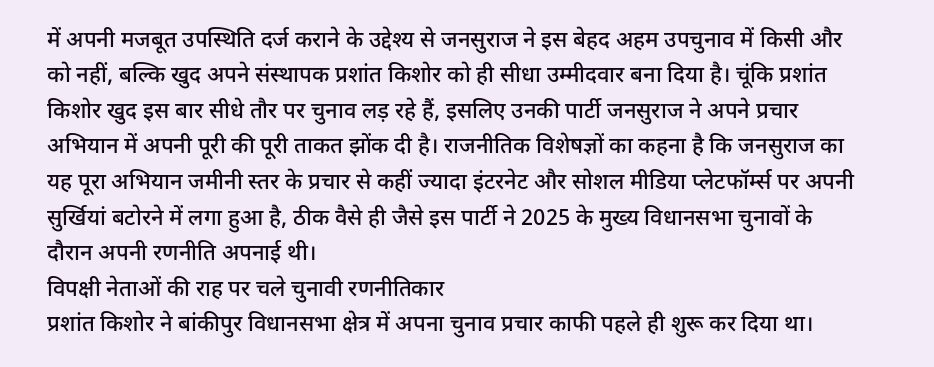में अपनी मजबूत उपस्थिति दर्ज कराने के उद्देश्य से जनसुराज ने इस बेहद अहम उपचुनाव में किसी और को नहीं, बल्कि खुद अपने संस्थापक प्रशांत किशोर को ही सीधा उम्मीदवार बना दिया है। चूंकि प्रशांत किशोर खुद इस बार सीधे तौर पर चुनाव लड़ रहे हैं, इसलिए उनकी पार्टी जनसुराज ने अपने प्रचार अभियान में अपनी पूरी की पूरी ताकत झोंक दी है। राजनीतिक विशेषज्ञों का कहना है कि जनसुराज का यह पूरा अभियान जमीनी स्तर के प्रचार से कहीं ज्यादा इंटरनेट और सोशल मीडिया प्लेटफॉर्म्स पर अपनी सुर्खियां बटोरने में लगा हुआ है, ठीक वैसे ही जैसे इस पार्टी ने 2025 के मुख्य विधानसभा चुनावों के दौरान अपनी रणनीति अपनाई थी।
विपक्षी नेताओं की राह पर चले चुनावी रणनीतिकार
प्रशांत किशोर ने बांकीपुर विधानसभा क्षेत्र में अपना चुनाव प्रचार काफी पहले ही शुरू कर दिया था।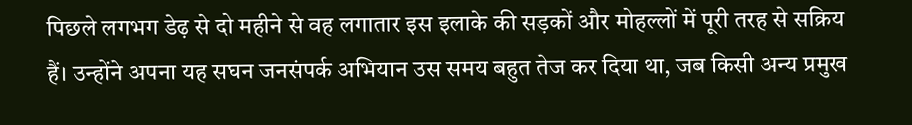पिछले लगभग डेढ़ से दो महीने से वह लगातार इस इलाके की सड़कों और मोहल्लों में पूरी तरह से सक्रिय हैं। उन्होंने अपना यह सघन जनसंपर्क अभियान उस समय बहुत तेज कर दिया था, जब किसी अन्य प्रमुख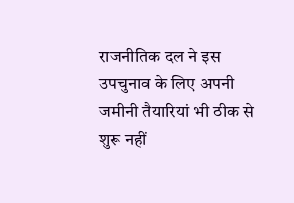राजनीतिक दल ने इस उपचुनाव के लिए अपनी जमीनी तैयारियां भी ठीक से शुरू नहीं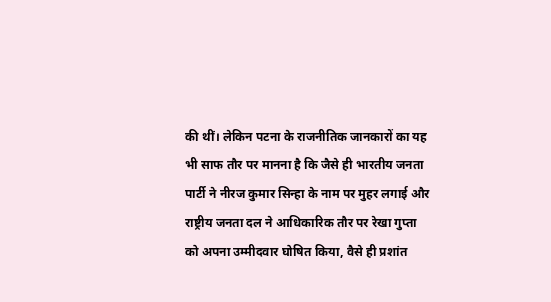की थीं। लेकिन पटना के राजनीतिक जानकारों का यह भी साफ तौर पर मानना है कि जैसे ही भारतीय जनता पार्टी ने नीरज कुमार सिन्हा के नाम पर मुहर लगाई और राष्ट्रीय जनता दल ने आधिकारिक तौर पर रेखा गुप्ता को अपना उम्मीदवार घोषित किया, वैसे ही प्रशांत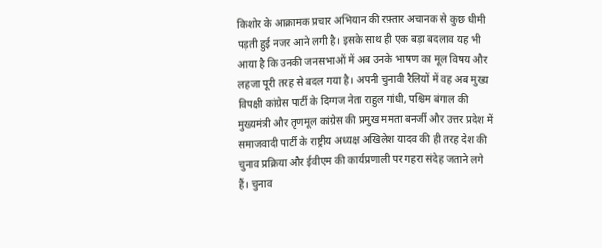किशोर के आक्रामक प्रचार अभियान की रफ़्तार अचानक से कुछ धीमी पड़ती हुई नजर आने लगी है। इसके साथ ही एक बड़ा बदलाव यह भी आया है कि उनकी जनसभाओं में अब उनके भाषण का मूल विषय और लहजा पूरी तरह से बदल गया है। अपनी चुनावी रैलियों में वह अब मुख्य विपक्षी कांग्रेस पार्टी के दिग्गज नेता राहुल गांधी, पश्चिम बंगाल की मुख्यमंत्री और तृणमूल कांग्रेस की प्रमुख ममता बनर्जी और उत्तर प्रदेश में समाजवादी पार्टी के राष्ट्रीय अध्यक्ष अखिलेश यादव की ही तरह देश की चुनाव प्रक्रिया और ईवीएम की कार्यप्रणाली पर गहरा संदेह जताने लगे हैं। चुनाव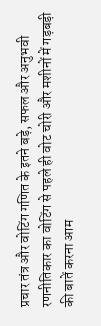प्रचार तंत्र और वोटिंग गणित के इतने बड़े, सफल और अनुभवी रणनीतिकार का वोटिंग से पहले ही वोट चोरी और मशीनों में गड़बड़ी की बातें करना आम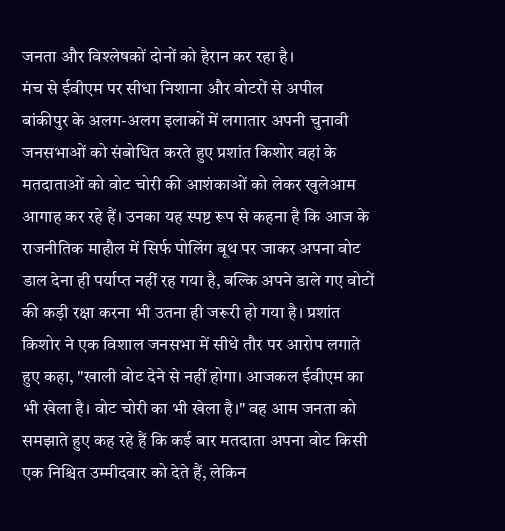जनता और विश्लेषकों दोनों को हैरान कर रहा है।
मंच से ईवीएम पर सीधा निशाना और वोटरों से अपील
बांकीपुर के अलग-अलग इलाकों में लगातार अपनी चुनावी जनसभाओं को संबोधित करते हुए प्रशांत किशोर वहां के मतदाताओं को वोट चोरी की आशंकाओं को लेकर खुलेआम आगाह कर रहे हैं। उनका यह स्पष्ट रूप से कहना है कि आज के राजनीतिक माहौल में सिर्फ पोलिंग बूथ पर जाकर अपना वोट डाल देना ही पर्याप्त नहीं रह गया है, बल्कि अपने डाले गए वोटों की कड़ी रक्षा करना भी उतना ही जरूरी हो गया है। प्रशांत किशोर ने एक विशाल जनसभा में सीधे तौर पर आरोप लगाते हुए कहा, "खाली वोट देने से नहीं होगा। आजकल ईवीएम का भी खेला है। वोट चोरी का भी खेला है।" वह आम जनता को समझाते हुए कह रहे हैं कि कई बार मतदाता अपना वोट किसी एक निश्चित उम्मीदवार को देते हैं, लेकिन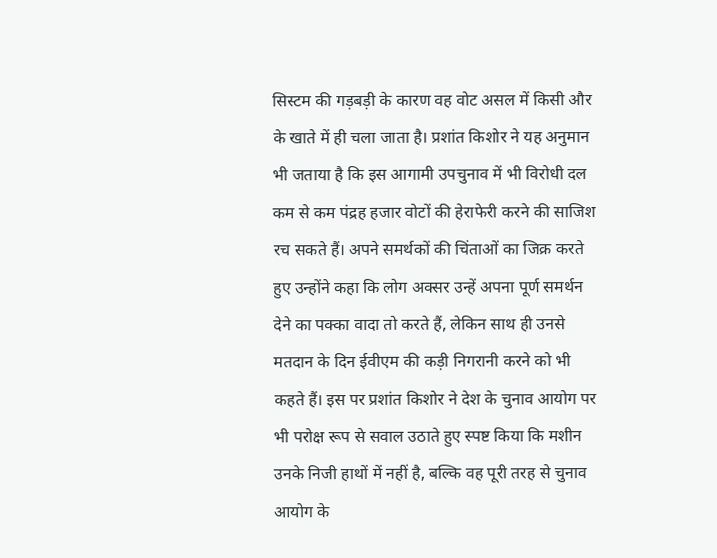सिस्टम की गड़बड़ी के कारण वह वोट असल में किसी और के खाते में ही चला जाता है। प्रशांत किशोर ने यह अनुमान भी जताया है कि इस आगामी उपचुनाव में भी विरोधी दल कम से कम पंद्रह हजार वोटों की हेराफेरी करने की साजिश रच सकते हैं। अपने समर्थकों की चिंताओं का जिक्र करते हुए उन्होंने कहा कि लोग अक्सर उन्हें अपना पूर्ण समर्थन देने का पक्का वादा तो करते हैं, लेकिन साथ ही उनसे मतदान के दिन ईवीएम की कड़ी निगरानी करने को भी कहते हैं। इस पर प्रशांत किशोर ने देश के चुनाव आयोग पर भी परोक्ष रूप से सवाल उठाते हुए स्पष्ट किया कि मशीन उनके निजी हाथों में नहीं है, बल्कि वह पूरी तरह से चुनाव आयोग के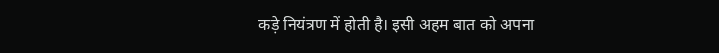कड़े नियंत्रण में होती है। इसी अहम बात को अपना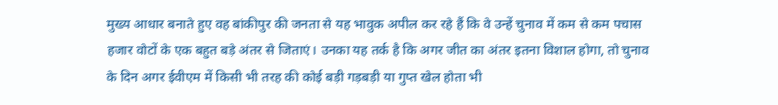मुख्य आधार बनाते हुए वह बांकीपुर की जनता से यह भावुक अपील कर रहे हैं कि वे उन्हें चुनाव में कम से कम पचास हजार वोटों के एक बहुत बड़े अंतर से जिताएं। उनका यह तर्क है कि अगर जीत का अंतर इतना विशाल होगा, तो चुनाव के दिन अगर ईवीएम में किसी भी तरह की कोई बड़ी गड़बड़ी या गुप्त खेल होता भी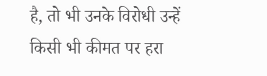है, तो भी उनके विरोधी उन्हें किसी भी कीमत पर हरा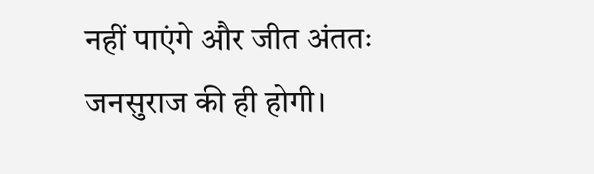नहीं पाएंगे और जीत अंततः जनसुराज की ही होगी।